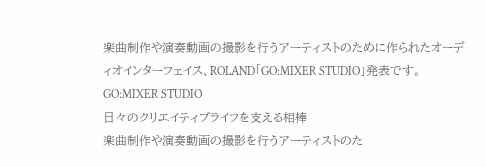楽曲制作や演奏動画の撮影を行うアーティストのために作られたオーディオインターフェイス、ROLAND「GO:MIXER STUDIO」発表です。
GO:MIXER STUDIO
日々のクリエイティブライフを支える相棒
楽曲制作や演奏動画の撮影を行うアーティストのた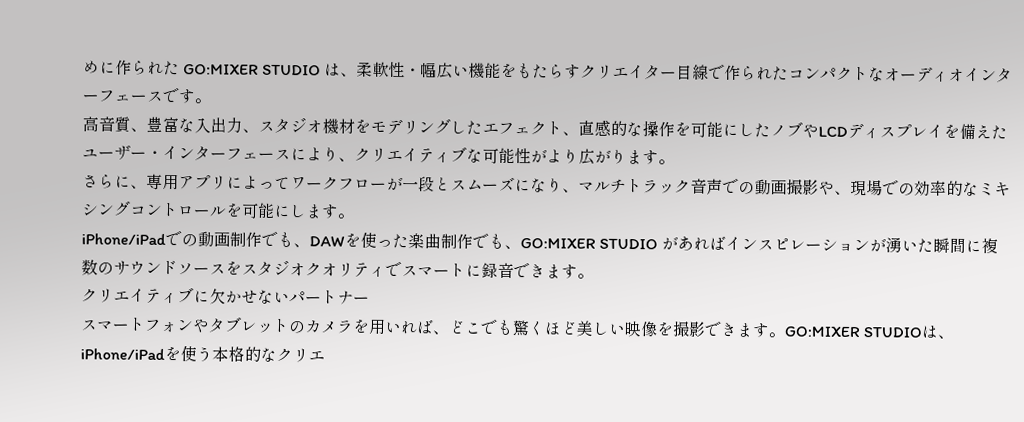めに作られた GO:MIXER STUDIO は、柔軟性・幅広い機能をもたらすクリエイター目線で作られたコンパクトなオーディオインターフェースです。
高音質、豊富な入出力、スタジオ機材をモデリングしたエフェクト、直感的な操作を可能にしたノブやLCDディスプレイを備えたユーザー・インターフェースにより、クリエイティブな可能性がより広がります。
さらに、専用アプリによってワークフローが一段とスムーズになり、マルチトラック音声での動画撮影や、現場での効率的なミキシングコントロールを可能にします。
iPhone/iPadでの動画制作でも、DAWを使った楽曲制作でも、GO:MIXER STUDIO があればインスピレーションが湧いた瞬間に複数のサウンドソースをスタジオクオリティでスマートに録音できます。
クリエイティブに欠かせないパートナー
スマートフォンやタブレットのカメラを用いれば、どこでも驚くほど美しい映像を撮影できます。GO:MIXER STUDIOは、iPhone/iPadを使う本格的なクリエ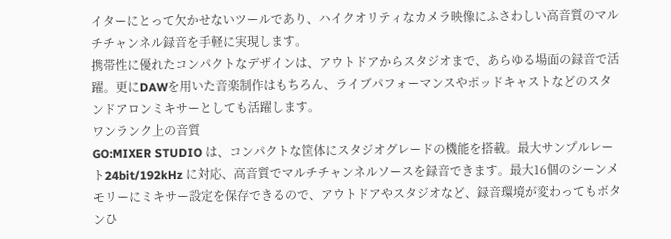イターにとって欠かせないツールであり、ハイクオリティなカメラ映像にふさわしい高音質のマルチチャンネル録音を手軽に実現します。
携帯性に優れたコンパクトなデザインは、アウトドアからスタジオまで、あらゆる場面の録音で活躍。更にDAWを用いた音楽制作はもちろん、ライブパフォーマンスやポッドキャストなどのスタンドアロンミキサーとしても活躍します。
ワンランク上の音質
GO:MIXER STUDIO は、コンパクトな筐体にスタジオグレードの機能を搭載。最大サンプルレート24bit/192kHz に対応、高音質でマルチチャンネルソースを録音できます。最大16個のシーンメモリーにミキサー設定を保存できるので、アウトドアやスタジオなど、録音環境が変わってもボタンひ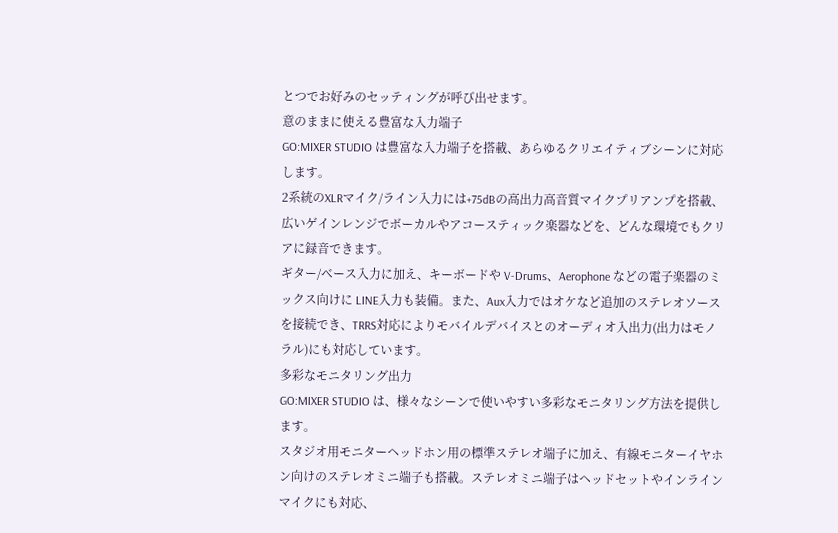とつでお好みのセッティングが呼び出せます。
意のままに使える豊富な入力端子
GO:MIXER STUDIO は豊富な入力端子を搭載、あらゆるクリエイティブシーンに対応します。
2系統のXLRマイク/ライン入力には+75dBの高出力高音質マイクプリアンプを搭載、広いゲインレンジでボーカルやアコースティック楽器などを、どんな環境でもクリアに録音できます。
ギター/ベース入力に加え、キーボードや V-Drums、Aerophone などの電子楽器のミックス向けに LINE入力も装備。また、Aux入力ではオケなど追加のステレオソースを接続でき、TRRS対応によりモバイルデバイスとのオーディオ入出力(出力はモノラル)にも対応しています。
多彩なモニタリング出力
GO:MIXER STUDIO は、様々なシーンで使いやすい多彩なモニタリング方法を提供します。
スタジオ用モニターヘッドホン用の標準ステレオ端子に加え、有線モニターイヤホン向けのステレオミニ端子も搭載。ステレオミニ端子はヘッドセットやインラインマイクにも対応、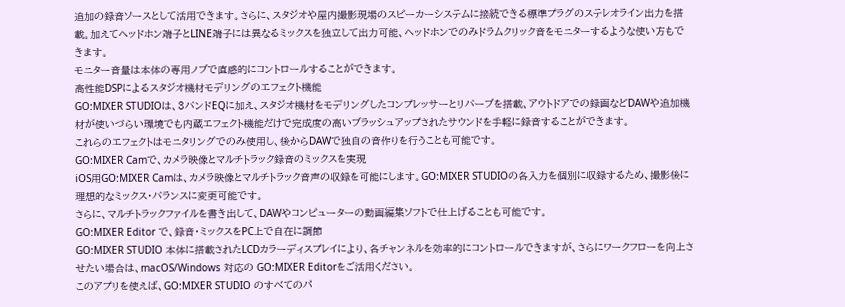追加の録音ソースとして活用できます。さらに、スタジオや屋内撮影現場のスピーカーシステムに接続できる標準プラグのステレオライン出力を搭載。加えてヘッドホン端子とLINE端子には異なるミックスを独立して出力可能、ヘッドホンでのみドラムクリック音をモニターするような使い方もできます。
モニター音量は本体の専用ノブで直感的にコントロールすることができます。
高性能DSPによるスタジオ機材モデリングのエフェクト機能
GO:MIXER STUDIOは、3バンドEQに加え、スタジオ機材をモデリングしたコンプレッサーとリバーブを搭載、アウトドアでの録画などDAWや追加機材が使いづらい環境でも内蔵エフェクト機能だけで完成度の高いブラッシュアップされたサウンドを手軽に録音することができます。
これらのエフェクトはモニタリングでのみ使用し、後からDAWで独自の音作りを行うことも可能です。
GO:MIXER Camで、カメラ映像とマルチトラック録音のミックスを実現
iOS用GO:MIXER Camは、カメラ映像とマルチトラック音声の収録を可能にします。GO:MIXER STUDIOの各入力を個別に収録するため、撮影後に理想的なミックス・バランスに変更可能です。
さらに、マルチトラックファイルを書き出して、DAWやコンピューターの動画編集ソフトで仕上げることも可能です。
GO:MIXER Editor で、録音・ミックスをPC上で自在に調節
GO:MIXER STUDIO 本体に搭載されたLCDカラーディスプレイにより、各チャンネルを効率的にコントロールできますが、さらにワークフローを向上させたい場合は、macOS/Windows 対応の GO:MIXER Editorをご活用ください。
このアプリを使えば、GO:MIXER STUDIO のすべてのパ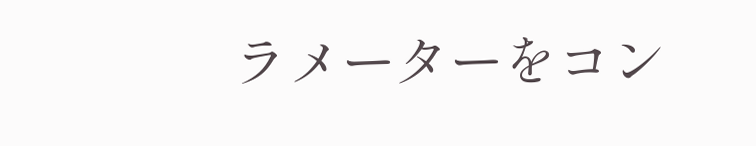ラメーターをコン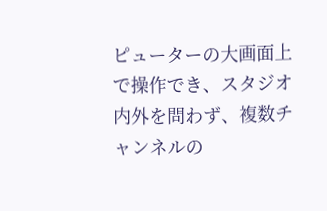ピューターの大画面上で操作でき、スタジオ内外を問わず、複数チャンネルの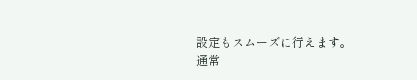設定もスムーズに行えます。
通常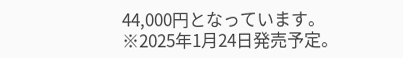44,000円となっています。 ※2025年1月24日発売予定。